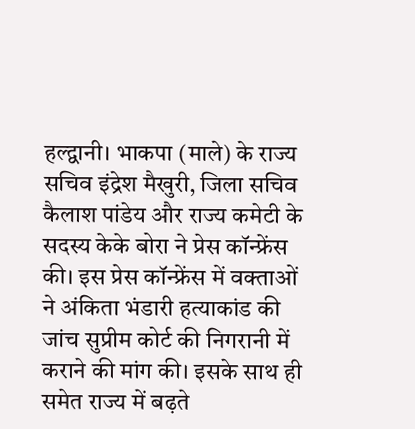हल्द्वानी। भाकपा (माले) के राज्य सचिव इंद्रेश मैखुरी, जिला सचिव कैलाश पांडेय और राज्य कमेटी के सदस्य केके बोरा ने प्रेस कॉन्फ्रेंस की। इस प्रेस कॉन्फ्रेंस में वक्ताओं ने अंकिता भंडारी हत्याकांड की जांच सुप्रीम कोर्ट की निगरानी में कराने की मांग की। इसके साथ ही समेत राज्य में बढ़ते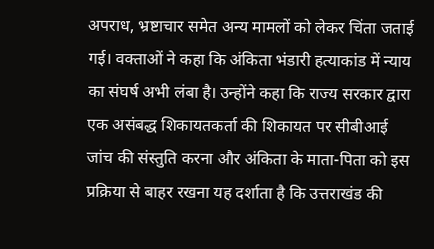अपराध, भ्रष्टाचार समेत अन्य मामलों को लेकर चिंता जताई गई। वक्ताओं ने कहा कि अंकिता भंडारी हत्याकांड में न्याय का संघर्ष अभी लंबा है। उन्होंने कहा कि राज्य सरकार द्वारा एक असंबद्ध शिकायतकर्ता की शिकायत पर सीबीआई जांच की संस्तुति करना और अंकिता के माता-पिता को इस प्रक्रिया से बाहर रखना यह दर्शाता है कि उत्तराखंड की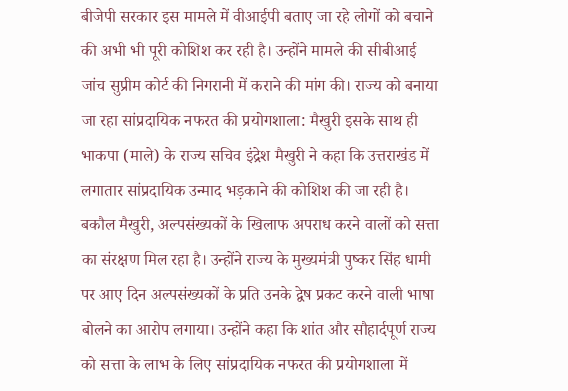बीजेपी सरकार इस मामले में वीआईपी बताए जा रहे लोगों को बचाने की अभी भी पूरी कोशिश कर रही है। उन्होंने मामले की सीबीआई जांच सुप्रीम कोर्ट की निगरानी में कराने की मांग की। राज्य को बनाया जा रहा सांप्रदायिक नफरत की प्रयोगशाला: मैखुरी इसके साथ ही भाकपा (माले) के राज्य सचिव इंद्रेश मैखुरी ने कहा कि उत्तराखंड में लगातार सांप्रदायिक उन्माद भड़काने की कोशिश की जा रही है। बकौल मैखुरी, अल्पसंख्यकों के खिलाफ अपराध करने वालों को सत्ता का संरक्षण मिल रहा है। उन्होंने राज्य के मुख्यमंत्री पुष्कर सिंह धामी पर आए दिन अल्पसंख्यकों के प्रति उनके द्वेष प्रकट करने वाली भाषा बोलने का आरोप लगाया। उन्होंने कहा कि शांत और सौहार्दपूर्ण राज्य को सत्ता के लाभ के लिए सांप्रदायिक नफरत की प्रयोगशाला में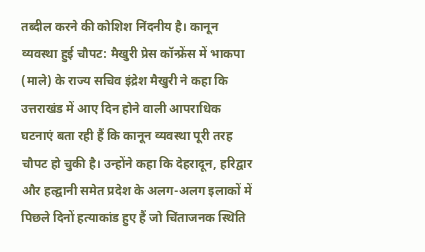तब्दील करने की कोशिश निंदनीय है। कानून व्यवस्था हुई चौपट: मैखुरी प्रेस कॉन्फ्रेंस में भाकपा (माले) के राज्य सचिव इंद्रेश मैखुरी ने कहा कि उत्तराखंड में आए दिन होने वाली आपराधिक घटनाएं बता रही हैं कि कानून व्यवस्था पूरी तरह चौपट हो चुकी है। उन्होंने कहा कि देहरादून, हरिद्वार और हल्द्वानी समेत प्रदेश के अलग-अलग इलाकों में पिछले दिनों हत्याकांड हुए हैं जो चिंताजनक स्थिति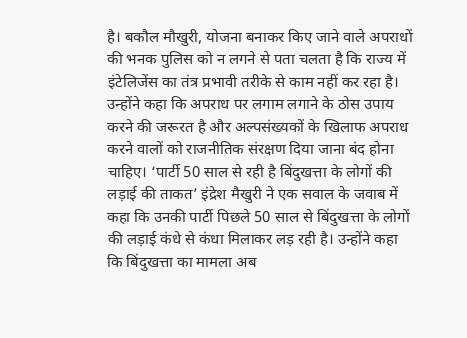है। बकौल मौखुरी, योजना बनाकर किए जाने वाले अपराधों की भनक पुलिस को न लगने से पता चलता है कि राज्य में इंटेलिजेंस का तंत्र प्रभावी तरीके से काम नहीं कर रहा है। उन्होंने कहा कि अपराध पर लगाम लगाने के ठोस उपाय करने की जरूरत है और अल्पसंख्यकों के खिलाफ अपराध करने वालों को राजनीतिक संरक्षण दिया जाना बंद होना चाहिए। ‘पार्टी 50 साल से रही है बिंदुखत्ता के लोगों की लड़ाई की ताकत’ इंद्रेश मैखुरी ने एक सवाल के जवाब में कहा कि उनकी पार्टी पिछले 50 साल से बिंदुखत्ता के लोगों की लड़ाई कंधे से कंधा मिलाकर लड़ रही है। उन्होंने कहा कि बिंदुखत्ता का मामला अब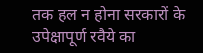तक हल न होना सरकारों के उपेक्षापूर्ण रवैये का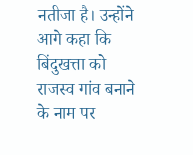नतीजा है। उन्होंने आगे कहा कि बिंदुखत्ता को राजस्व गांव बनाने के नाम पर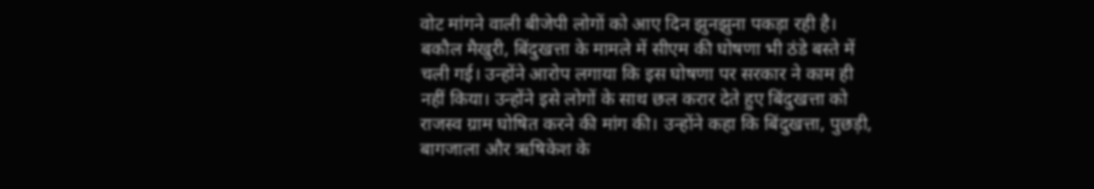वोट मांगने वाली बीजेपी लोगों को आए दिन झुनझुना पकड़ा रही है। बकौल मैखुरी, बिंदुखत्ता के मामले में सीएम की घोषणा भी ठंडे बस्ते में चली गई। उन्होंने आरोप लगाया कि इस घोषणा पर सरकार ने काम ही नहीं किया। उन्होंने इसे लोगों के साथ छल करार देते हुए बिंदुखत्ता को राजस्व ग्राम घोषित करने की मांग की। उन्होंने कहा कि बिंदुखत्ता, पुछड़ी, बागजाला और ऋषिकेश के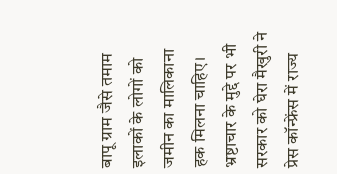बापू ग्राम जैसे तमाम इलाकों के लोगों को जमीन का मालिकाना हक मिलना चाहिए। भ्रष्टाचार के मुद्दे पर भी सरकार को घेरा मैखुरी ने प्रेस कॉन्फ्रेंस में राज्य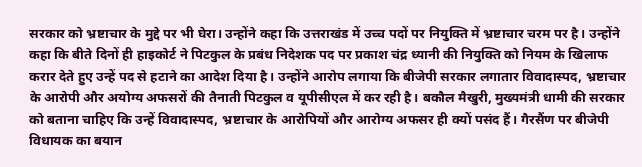सरकार को भ्रष्टाचार के मुद्दे पर भी घेरा। उन्होंने कहा कि उत्तराखंड में उच्च पदों पर नियुक्ति में भ्रष्टाचार चरम पर है। उन्होंने कहा कि बीते दिनों ही हाइकोर्ट ने पिटकुल के प्रबंध निदेशक पद पर प्रकाश चंद्र ध्यानी की नियुक्ति को नियम के खिलाफ करार देते हुए उन्हें पद से हटाने का आदेश दिया है। उन्होंने आरोप लगाया कि बीजेपी सरकार लगातार विवादास्पद, भ्रष्टाचार के आरोपी और अयोग्य अफसरों की तैनाती पिटकुल व यूपीसीएल में कर रही है। बकौल मैखुरी, मुख्यमंत्री धामी की सरकार को बताना चाहिए कि उन्हें विवादास्पद, भ्रष्टाचार के आरोपियों और आरोग्य अफसर ही क्यों पसंद हैं। गैरसैंण पर बीजेपी विधायक का बयान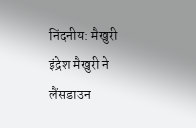निंदनीय: मैखुरी इंद्रेश मैखुरी ने लैंसडाउन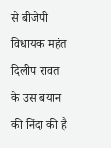से बीजेपी विधायक महंत दिलीप रावत के उस बयान की निंदा की है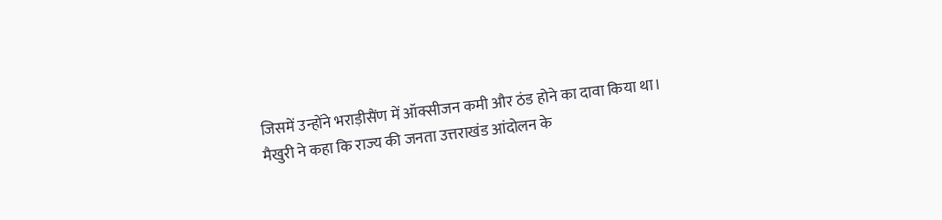जिसमें उन्होंने भराड़ीसैंण में ऑक्सीजन कमी और ठंड होने का दावा किया था। मैखुरी ने कहा कि राज्य की जनता उत्तराखंड आंदोलन के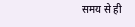समय से ही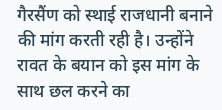गैरसैंण को स्थाई राजधानी बनाने की मांग करती रही है। उन्होंने रावत के बयान को इस मांग के साथ छल करने का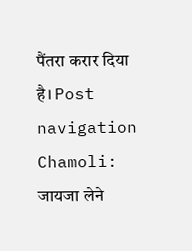पैंतरा करार दिया है। Post navigation Chamoli: जायजा लेने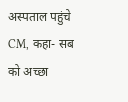अस्पताल पहुंचे CM, कहा- सब को अच्छा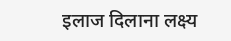इलाज दिलाना लक्ष्य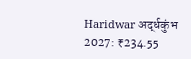Haridwar अर्द्धकुंभ 2027: ₹234.55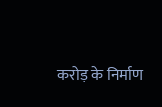करोड़ के निर्माण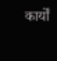कार्यों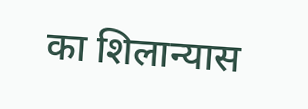का शिलान्यास